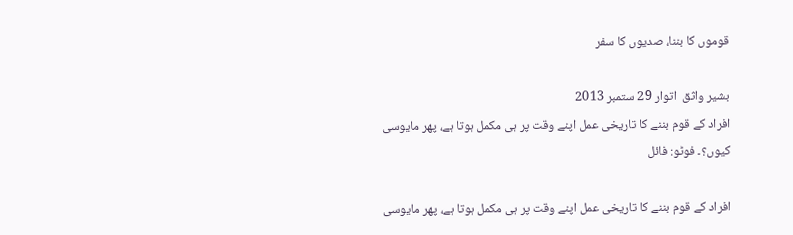قوموں کا بننا، صدیوں کا سفر

بشیر واثق  اتوار 29 ستمبر 2013
افراد کے قوم بننے کا تاریخی عمل اپنے وقت پر ہی مکمل ہوتا ہے، پھر مایوسی کیوں؟۔ فوٹو: فائل

افراد کے قوم بننے کا تاریخی عمل اپنے وقت پر ہی مکمل ہوتا ہے، پھر مایوسی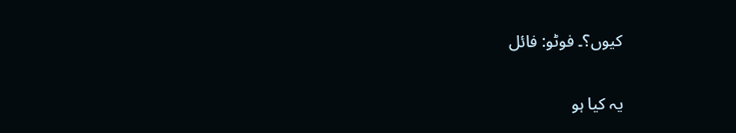کیوں؟۔ فوٹو: فائل

یہ کیا ہو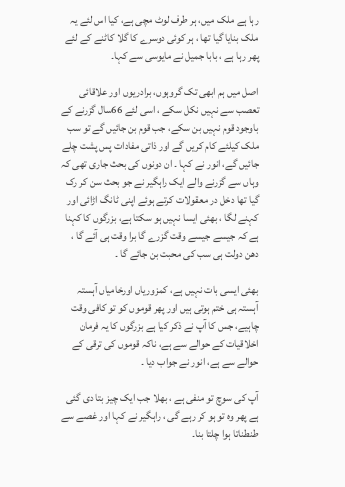رہا ہے ملک میں، ہر طرف لوٹ مچی ہے، کیا اس لئے یہ ملک بنایا گیا تھا ، ہر کوئی دوسرے کا گلا کاٹنے کے لئے پھر رہا ہے ، بابا جمیل نے مایوسی سے کہا۔

اصل میں ہم ابھی تک گروہوں، برادریوں اور علاقائی تعصب سے نہیں نکل سکے ، اسی لئے 66سال گزرنے کے باوجود قوم نہیں بن سکے، جب قوم بن جائیں گے تو سب ملک کیلئے کام کریں گے اور ذاتی مفادات پس پشت چلے جائیں گے، انور نے کہا ۔ ان دونوں کی بحث جاری تھی کہ وہاں سے گزرنے والے ایک راہگیر نے جو بحث سن کر رک گیا تھا دخل در معقولات کرتے ہوئے اپنی ٹانگ اڑائی اور کہنے لگا ، بھئی ایسا نہیں ہو سکتا ہے، بزرگوں کا کہنا ہے کہ جیسے جیسے وقت گزرے گا برا وقت ہی آئے گا ، دھن دولت ہی سب کی محبت بن جائے گا ۔

بھئی ایسی بات نہیں ہے، کمزوریاں اورخامیاں آہستہ آہستہ ہی ختم ہوتی ہیں اور پھر قوموں کو تو کافی وقت چاہیے، جس کا آپ نے ذکر کیا ہے بزرگوں کا یہ فرمان اخلاقیات کے حوالے سے ہے، ناکہ قوموں کی ترقی کے حوالے سے ہے، انور نے جواب دیا ۔

آپ کی سوچ تو منفی ہے ، بھلا جب ایک چیز بتا دی گئی ہے پھر وہ تو ہو کر رہے گی ، راہگیر نے کہا اور غصے سے طنطناتا ہوا چلتا بنا۔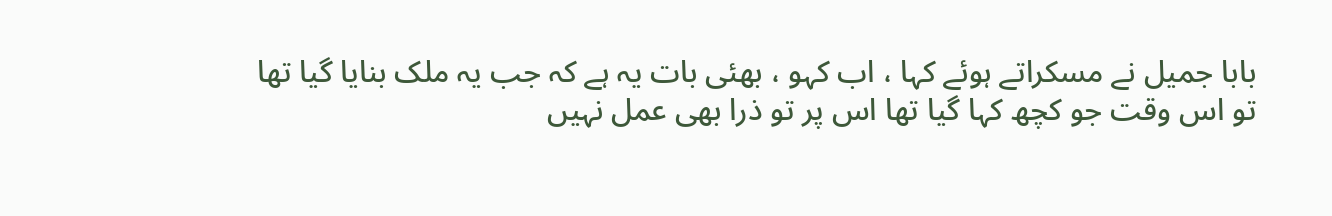بابا جمیل نے مسکراتے ہوئے کہا ، اب کہو ، بھئی بات یہ ہے کہ جب یہ ملک بنایا گیا تھا تو اس وقت جو کچھ کہا گیا تھا اس پر تو ذرا بھی عمل نہیں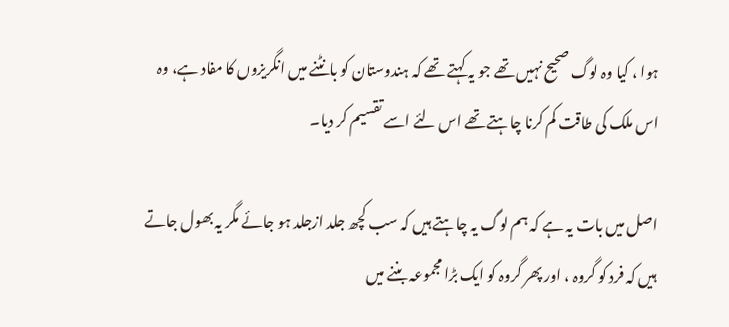ہوا ، کیا وہ لوگ صحیح نہیں تھے جو یہ کہتے تھے کہ ہندوستان کو بانٹنے میں انگریزوں کا مفاد ہے، وہ اس ملک کی طاقت کم کرنا چاہتے تھے اس لئے اسے تقسیم کر دیا۔

اصل میں بات یہ ہے کہ ہم لوگ یہ چاہتے ہیں کہ سب کچھ جلد ازجلد ہو جائے مگر یہ بھول جاتے ہیں کہ فرد کو گروہ ، اور پھر گروہ کو ایک بڑا مجموعہ بننے میں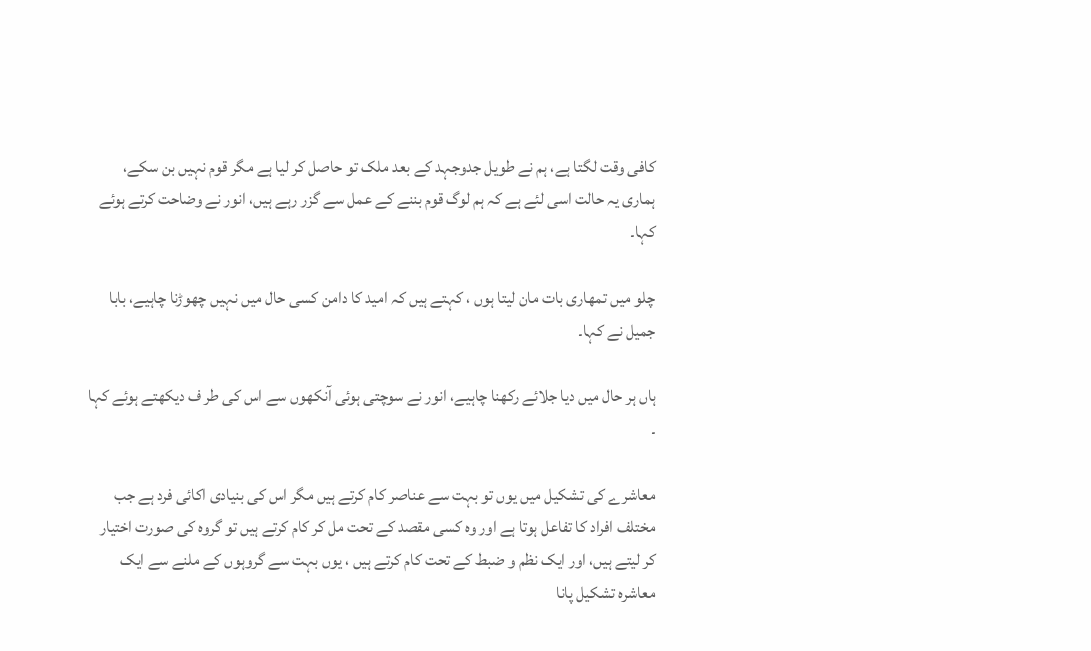کافی وقت لگتا ہے، ہم نے طویل جدوجہد کے بعد ملک تو حاصل کر لیا ہے مگر قوم نہیں بن سکے، ہماری یہ حالت اسی لئے ہے کہ ہم لوگ قوم بننے کے عمل سے گزر رہے ہیں، انور نے وضاحت کرتے ہوئے کہا۔

چلو میں تمھاری بات مان لیتا ہوں ، کہتے ہیں کہ امید کا دامن کسی حال میں نہیں چھوڑنا چاہیے، بابا جمیل نے کہا۔

ہاں ہر حال میں دیا جلائے رکھنا چاہیے، انور نے سوچتی ہوئی آنکھوں سے اس کی طر ف دیکھتے ہوئے کہا ۔

معاشرے کی تشکیل میں یوں تو بہت سے عناصر کام کرتے ہیں مگر اس کی بنیادی اکائی فرد ہے جب مختلف افراد کا تفاعل ہوتا ہے اور وہ کسی مقصد کے تحت مل کر کام کرتے ہیں تو گروہ کی صورت اختیار کر لیتے ہیں، اور ایک نظم و ضبط کے تحت کام کرتے ہیں ، یوں بہت سے گروہوں کے ملنے سے ایک معاشرہ تشکیل پانا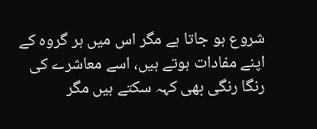شروع ہو جاتا ہے مگر اس میں ہر گروہ کے اپنے مفادات ہوتے ہیں، اسے معاشرے کی رنگا رنگی بھی کہہ سکتے ہیں مگر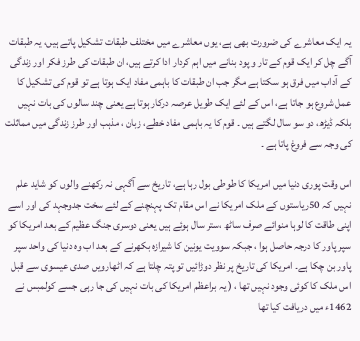یہ ایک معاشرے کی ضرورت بھی ہے، یوں معاشرے میں مختلف طبقات تشکیل پاتے ہیں، یہ طبقات آگے چل کر ایک قوم کے تار و پود بنانے میں اہم کردار ادا کرتے ہیں، ان طبقات کی طرز فکر اور زندگی کے آداب میں فرق ہو سکتا ہے مگر جب ان طبقات کا باہمی مفاد ایک ہوتا ہے تو قوم کی تشکیل کا عمل شروع ہو جاتا ہے، اس کے لئے ایک طویل عرصہ درکار ہوتا ہے یعنی چند سالوں کی بات نہیں بلکہ ڈیڑھ، دو سو سال لگتے ہیں ۔ قوم کا یہ باہمی مفاد خطے، زبان ، مذہب اور طرز زندگی میں مماثلت کی وجہ سے فروغ پاتا ہے ۔

اس وقت پوری دنیا میں امریکا کا طوطی بول رہا ہے، تاریخ سے آگہی نہ رکھنے والوں کو شاید علم نہیں کہ 50ریاستوں کے ملک امریکا نے اس مقام تک پہنچنے کے لئے سخت جدوجہد کی اور اسے اپنی طاقت کا لوہا منوائے صرف ساٹھ ،ستر سال ہوئے ہیں یعنی دوسری جنگ عظیم کے بعد امریکا کو سپر پاور کا درجہ حاصل ہوا ، جبکہ سوویت یونین کا شیرازہ بکھرنے کے بعد اب وہ دنیا کی واحد سپر پاور بن چکا ہے۔ امریکا کی تاریخ پر نظر دوڑائیں تو پتہ چلتا ہے کہ اٹھارویں صدی عیسوی سے قبل اس ملک کا کوئی وجود نہیں تھا ، ( یہ براعظم امریکا کی بات نہیں کی جا رہی جسے کولمبس نے 1462ء میں دریافت کیا تھا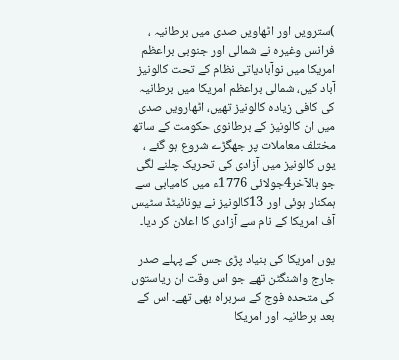)سترویں اور اٹھاویں صدی میں برطانیہ ، فرانس وغیرہ نے شمالی اور جنوبی براعظم امریکا میں نوآبادیاتی نظام کے تحت کالونیز آباد کیں، شمالی براعظم امریکا میں برطانیہ کی کافی زیادہ کالونیز تھیں، اٹھارویں صدی میں ان کالونیز کے برطانوی حکومت کے ساتھ مختلف معاملات پر جھگڑے شروع ہو گئے ، یوں کالونیز میں آزادی کی تحریک چلنے لگی جو بالآخر4جولائی 1776ء میں کامیابی سے ہمکنار ہوئی اور 13کالونیز نے یونائیٹڈ سٹیس آف امریکا کے نام سے آزادی کا اعلان کر دیا۔

یوں امریکا کی بنیاد پڑی جس کے پہلے صدر جارج واشنگٹن تھے جو اس وقت ان ریاستوں کی متحدہ فوج کے سربراہ بھی تھے۔ اس کے بعد برطانیہ اور امریکا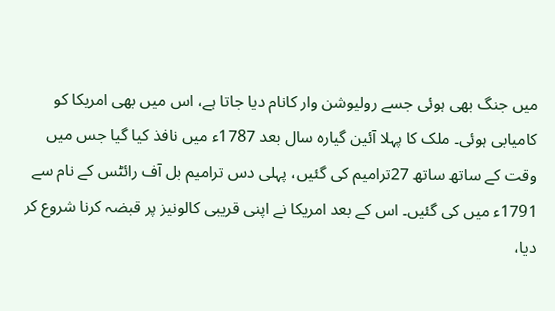میں جنگ بھی ہوئی جسے رولیوشن وار کانام دیا جاتا ہے، اس میں بھی امریکا کو کامیابی ہوئی۔ ملک کا پہلا آئین گیارہ سال بعد 1787ء میں نافذ کیا گیا جس میں وقت کے ساتھ ساتھ 27ترامیم کی گئیں، پہلی دس ترامیم بل آف رائٹس کے نام سے 1791ء میں کی گئیں۔ اس کے بعد امریکا نے اپنی قریبی کالونیز پر قبضہ کرنا شروع کر دیا،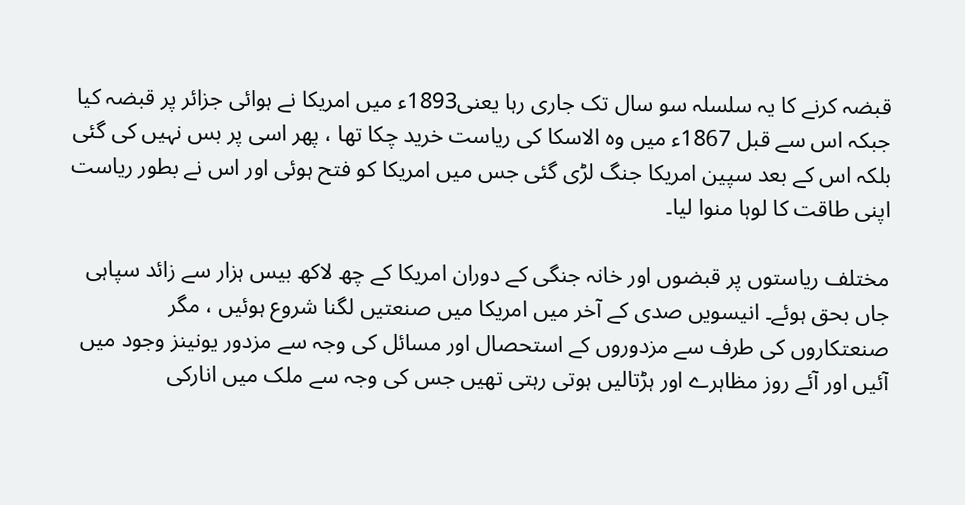قبضہ کرنے کا یہ سلسلہ سو سال تک جاری رہا یعنی1893ء میں امریکا نے ہوائی جزائر پر قبضہ کیا جبکہ اس سے قبل 1867ء میں وہ الاسکا کی ریاست خرید چکا تھا ، پھر اسی پر بس نہیں کی گئی بلکہ اس کے بعد سپین امریکا جنگ لڑی گئی جس میں امریکا کو فتح ہوئی اور اس نے بطور ریاست اپنی طاقت کا لوہا منوا لیا۔

مختلف ریاستوں پر قبضوں اور خانہ جنگی کے دوران امریکا کے چھ لاکھ بیس ہزار سے زائد سپاہی جاں بحق ہوئے۔ انیسویں صدی کے آخر میں امریکا میں صنعتیں لگنا شروع ہوئیں ، مگر صنعتکاروں کی طرف سے مزدوروں کے استحصال اور مسائل کی وجہ سے مزدور یونینز وجود میں آئیں اور آئے روز مظاہرے اور ہڑتالیں ہوتی رہتی تھیں جس کی وجہ سے ملک میں انارکی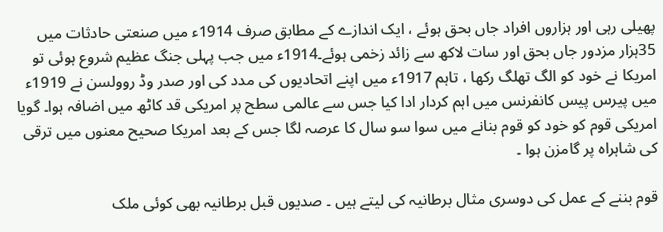پھیلی رہی اور ہزاروں افراد جاں بحق ہوئے ، ایک اندازے کے مطابق صرف 1914ء میں صنعتی حادثات میں 35ہزار مزدور جاں بحق اور سات لاکھ سے زائد زخمی ہوئے۔1914ء میں جب پہلی جنگ عظیم شروع ہوئی تو امریکا نے خود کو الگ تھلگ رکھا ، تاہم 1917ء میں اپنے اتحادیوں کی مدد کی اور صدر وڈ روولسن نے 1919ء میں پیرس پیس کانفرنس میں اہم کردار ادا کیا جس سے عالمی سطح پر امریکی قد کاٹھ میں اضافہ ہوا۔ گویا امریکی قوم کو خود کو قوم بنانے میں سوا سو سال کا عرصہ لگا جس کے بعد امریکا صحیح معنوں میں ترقی کی شاہراہ پر گامزن ہوا ۔

قوم بننے کے عمل کی دوسری مثال برطانیہ کی لیتے ہیں ۔ صدیوں قبل برطانیہ بھی کوئی ملک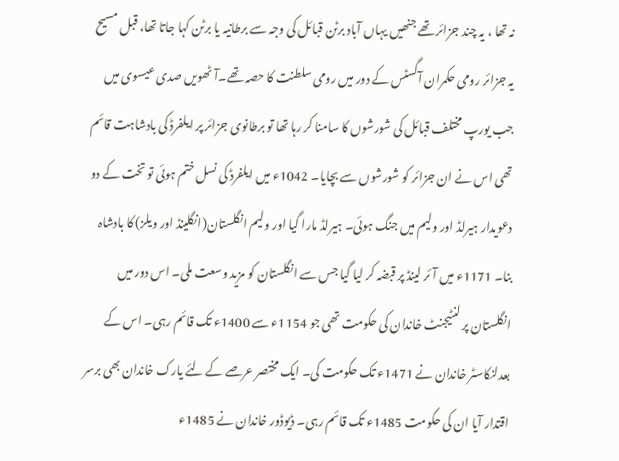نہ تھا ، یہ چند جزائر تھے جنھیں یہاں آباد برٹن قبائل کی وجہ سے برطانیہ یا برٹن کہا جاتا تھا، قبل مسیح یہ جزائر رومی حکمران آگسٹس کے دور میں رومی سلطنت کا حصہ تھے۔آٹھویں صدی عیسوی میں جب یورپ مختلف قبائل کی شورشوں کا سامنا کر رہا تھا تو برطانوی جزائر پر ایلفرڈ کی بادشاہت قائم تھی اس نے ان جزائر کو شورشوں سے بچایا۔ 1042ء میں ایلفرڈ کی نسل ختم ہوئی تو تخت کے دو دعویدار ہیرلڈ اور ولیم میں جنگ ہوئی۔ ہیرلڈ مارا گیا اور ولیم انگلستان(انگلینڈ اور ویلز) کا بادشاہ بنا۔ 1171ء میں آئر لینڈ پر قبضہ کر لیا گیا جس سے انگلستان کو مزید وسعت ملی۔ اس دور میں انگلستان پر لنٹیجنٹ خاندان کی حکومت تھی جو 1154ء سے 1400ء تک قائم رہی۔ اس کے بعدلنکاسٹر خاندان نے 1471ء تک حکومت کی۔ ایک مختصر عرصے کے لئے یارک خاندان بھی برسر اقتدار آیا ان کی حکومت 1485ء تک قائم رہی۔ ڈیوڈور خاندان نے 1485ء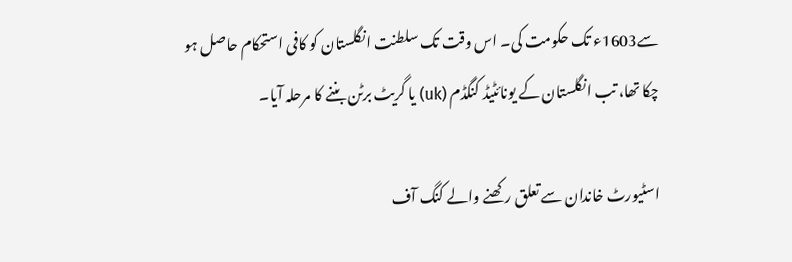سے1603ء تک حکومت کی۔ اس وقت تک سلطنت انگلستان کو کافی استحکام حاصل ہو چکا تھا، تب انگلستان کے یونائٹیڈ کنگڈم (uk) یا گریٹ برٹن بننے کا مرحلہ آیا۔

اسٹیورٹ خاندان سے تعلق رکھنے والے کنگ آف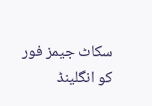سکاٹ جیمز فور کو انگلینڈ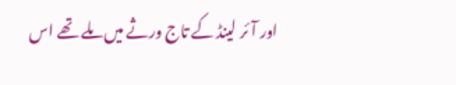اور آئر لینڈ کے تاج ورثے میں ملے تھے اس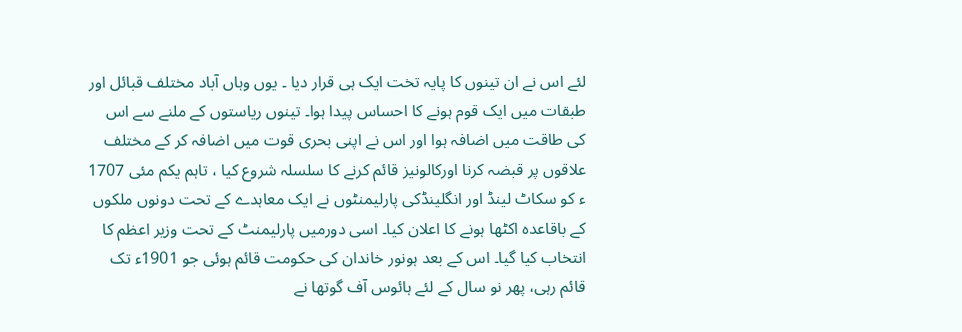لئے اس نے ان تینوں کا پایہ تخت ایک ہی قرار دیا ۔ یوں وہاں آباد مختلف قبائل اور طبقات میں ایک قوم ہونے کا احساس پیدا ہوا۔ تینوں ریاستوں کے ملنے سے اس کی طاقت میں اضافہ ہوا اور اس نے اپنی بحری قوت میں اضافہ کر کے مختلف علاقوں پر قبضہ کرنا اورکالونیز قائم کرنے کا سلسلہ شروع کیا ، تاہم یکم مئی 1707 ء کو سکاٹ لینڈ اور انگلینڈکی پارلیمنٹوں نے ایک معاہدے کے تحت دونوں ملکوں کے باقاعدہ اکٹھا ہونے کا اعلان کیا۔ اسی دورمیں پارلیمنٹ کے تحت وزیر اعظم کا انتخاب کیا گیا۔ اس کے بعد ہونور خاندان کی حکومت قائم ہوئی جو 1901ء تک قائم رہی، پھر نو سال کے لئے ہائوس آف گوتھا نے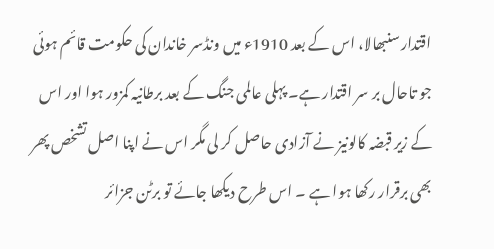اقتدار سنبھالا، اس کے بعد 1910ء میں ونڈسر خاندان کی حکومت قائم ہوئی جو تاحال بر سر اقتدار ہے۔ پہلی عالمی جنگ کے بعد برطانیہ کمزور ہوا اور اس کے زیر قبضہ کالونیز نے آزادی حاصل کر لی مگر اس نے اپنا اصل تشخص پھر بھی برقرار رکھا ہوا ہے ۔ اس طرح دیکھا جائے تو برٹن جزائر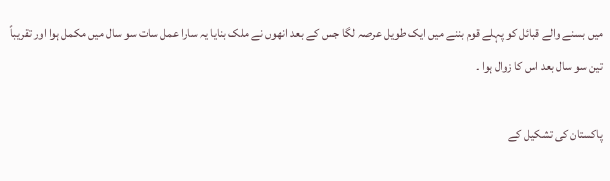میں بسنے والے قبائل کو پہلے قوم بننے میں ایک طویل عرصہ لگا جس کے بعد انھوں نے ملک بنایا یہ سارا عمل سات سو سال میں مکمل ہوا اور تقریباً تین سو سال بعد اس کا زوال ہوا ۔

پاکستان کی تشکیل کے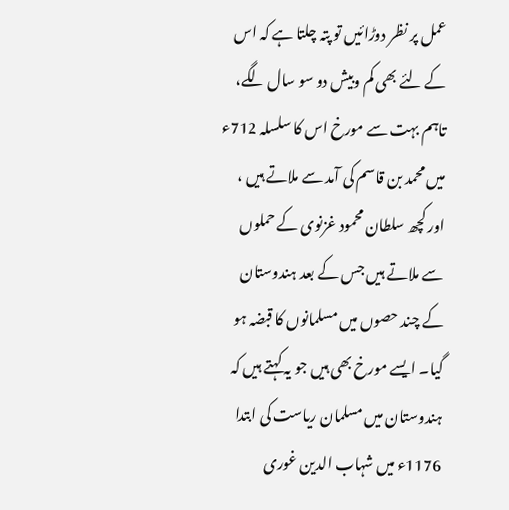عمل پر نظر دوڑائیں تو پتہ چلتا ہے کہ اس کے لئے بھی کم وبیش دو سو سال لگے، تاہم بہت سے مورخ اس کا سلسلہ 712ء میں محمد بن قاسم کی آمد سے ملاتے ہیں ، اور کچھ سلطان محمود غزنوی کے حملوں سے ملاتے ہیں جس کے بعد ہندوستان کے چند حصوں میں مسلمانوں کا قبضہ ہو گیا۔ ایسے مورخ بھی ہیں جو یہ کہتے ہیں کہ ہندوستان میں مسلمان ریاست کی ابتدا 1176ء میں شہاب الدین غوری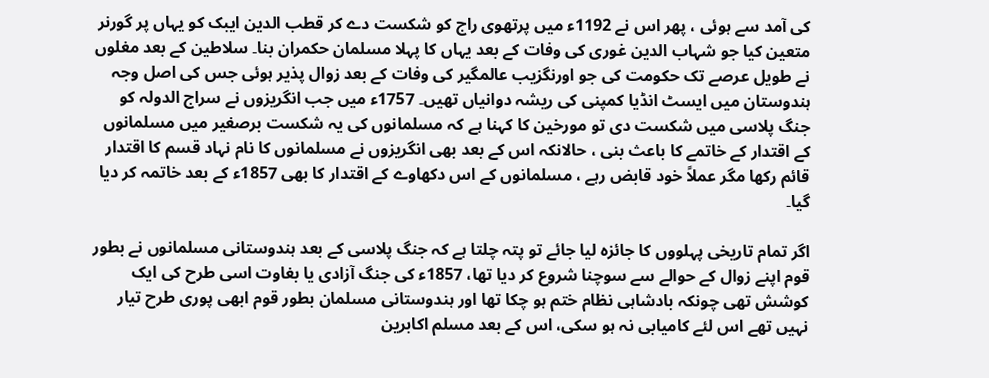کی آمد سے ہوئی ، پھر اس نے 1192ء میں پرتھوی راج کو شکست دے کر قطب الدین ایبک کو یہاں پر گورنر متعین کیا جو شہاب الدین غوری کی وفات کے بعد یہاں کا پہلا مسلمان حکمران بنا۔ سلاطین کے بعد مغلوں نے طویل عرصے تک حکومت کی جو اورنگزیب عالمگیر کی وفات کے بعد زوال پذیر ہوئی جس کی اصل وجہ ہندوستان میں ایسٹ انڈیا کمپنی کی ریشہ دوانیاں تھیں۔ 1757ء میں جب انگریزوں نے سراج الدولہ کو جنگ پلاسی میں شکست دی تو مورخین کا کہنا ہے کہ مسلمانوں کی یہ شکست برصغیر میں مسلمانوں کے اقتدار کے خاتمے کا باعث بنی ، حالانکہ اس کے بعد بھی انگریزوں نے مسلمانوں کا نام نہاد قسم کا اقتدار قائم رکھا مگر عملاً خود قابض رہے ، مسلمانوں کے اس دکھاوے کے اقتدار کا بھی 1857ء کے بعد خاتمہ کر دیا گیا۔

اگر تمام تاریخی پہلووں کا جائزہ لیا جائے تو پتہ چلتا ہے کہ جنگ پلاسی کے بعد ہندوستانی مسلمانوں نے بطور قوم اپنے زوال کے حوالے سے سوچنا شروع کر دیا تھا، 1857ء کی جنگ آزادی یا بغاوت اسی طرح کی ایک کوشش تھی چونکہ بادشاہی نظام ختم ہو چکا تھا اور ہندوستانی مسلمان بطور قوم ابھی پوری طرح تیار نہیں تھے اس لئے کامیابی نہ ہو سکی، اس کے بعد مسلم اکابرین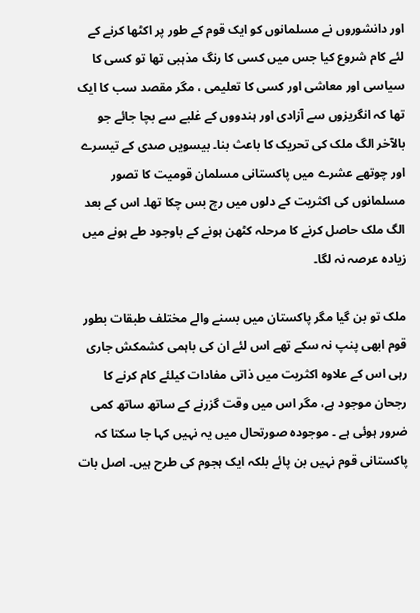اور دانشوروں نے مسلمانوں کو ایک قوم کے طور پر اکٹھا کرنے کے لئے کام شروع کیا جس میں کسی کا رنگ مذہبی تھا تو کسی کا سیاسی اور معاشی اور کسی کا تعلیمی ، مگر مقصد سب کا ایک تھا کہ انگریزوں سے آزادی اور ہندووں کے غلبے سے بچا جائے جو بالآخر الگ ملک کی تحریک کا باعث بنا۔ بیسویں صدی کے تیسرے اور چوتھے عشرے میں پاکستانی مسلمان قومیت کا تصور مسلمانوں کی اکثریت کے دلوں میں رچ بس چکا تھا۔ اس کے بعد الگ ملک حاصل کرنے کا مرحلہ کٹھن ہونے کے باوجود طے ہونے میں زیادہ عرصہ نہ لگا۔

ملک تو بن گیا مگر پاکستان میں بسنے والے مختلف طبقات بطور قوم ابھی پنپ نہ سکے تھے اس لئے ان کی باہمی کشمکش جاری رہی اس کے علاوہ اکثریت میں ذاتی مفادات کیلئے کام کرنے کا رجحان موجود ہے، مگر اس میں وقت گزرنے کے ساتھ ساتھ کمی ضرور ہوئی ہے ۔ موجودہ صورتحال میں یہ نہیں کہا جا سکتا کہ پاکستانی قوم نہیں بن پائے بلکہ ایک ہجوم کی طرح ہیں۔ اصل بات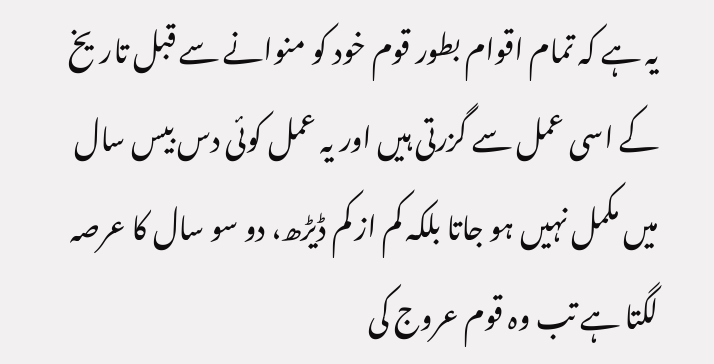یہ ہے کہ تمام اقوام بطور قوم خود کو منوانے سے قبل تاریخ کے اسی عمل سے گزرتی ہیں اور یہ عمل کوئی دس بیس سال میں مکمل نہیں ہو جاتا بلکہ کم از کم ڈیڑھ، دو سو سال کا عرصہ لگتا ہے تب وہ قوم عروج کی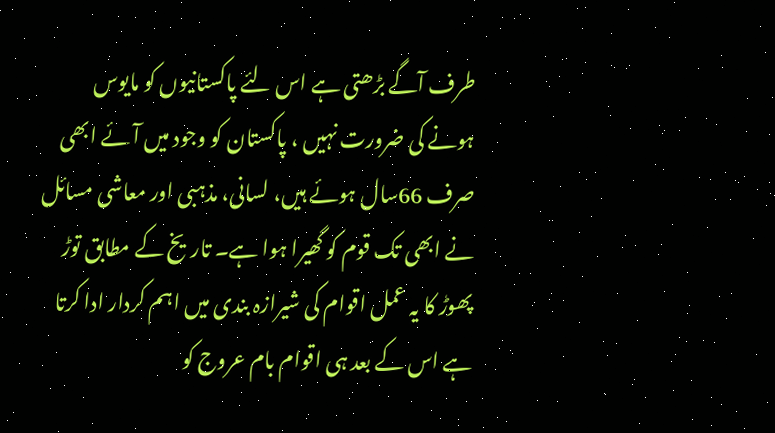طرف آگے بڑھتی ہے اس لئے پاکستانیوں کو مایوس ہونے کی ضرورت نہیں ، پاکستان کو وجود میں آئے ابھی صرف 66سال ہوئے ہیں، لسانی، مذہبی اور معاشی مسائل نے ابھی تک قوم کو گھیرا ہوا ہے۔ تاریخ کے مطابق توڑ پھوڑ کا یہ عمل اقوام کی شیرازہ بندی میں اہم کردار ادا کرتا ہے اس کے بعد ہی اقوام بام عروج کو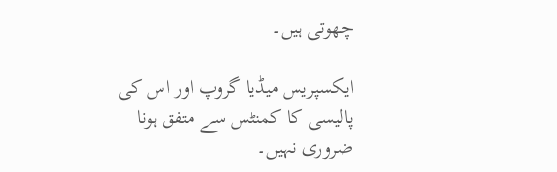چھوتی ہیں۔

ایکسپریس میڈیا گروپ اور اس کی پالیسی کا کمنٹس سے متفق ہونا ضروری نہیں۔